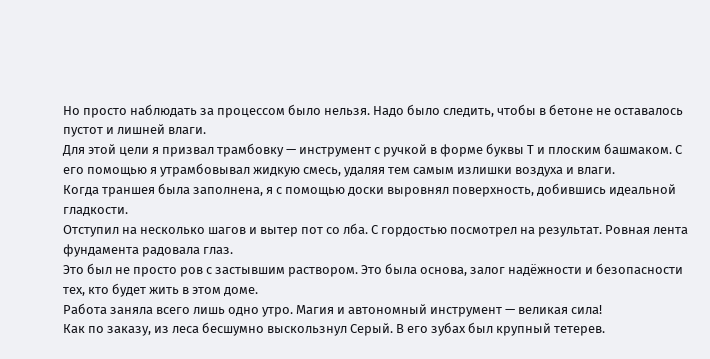Но просто наблюдать за процессом было нельзя. Надо было следить, чтобы в бетоне не оставалось пустот и лишней влаги.
Для этой цели я призвал трамбовку — инструмент с ручкой в форме буквы Т и плоским башмаком. С его помощью я утрамбовывал жидкую смесь, удаляя тем самым излишки воздуха и влаги.
Когда траншея была заполнена, я с помощью доски выровнял поверхность, добившись идеальной гладкости.
Отступил на несколько шагов и вытер пот со лба. С гордостью посмотрел на результат. Ровная лента фундамента радовала глаз.
Это был не просто ров с застывшим раствором. Это была основа, залог надёжности и безопасности тех, кто будет жить в этом доме.
Работа заняла всего лишь одно утро. Магия и автономный инструмент — великая сила!
Как по заказу, из леса бесшумно выскользнул Серый. В его зубах был крупный тетерев.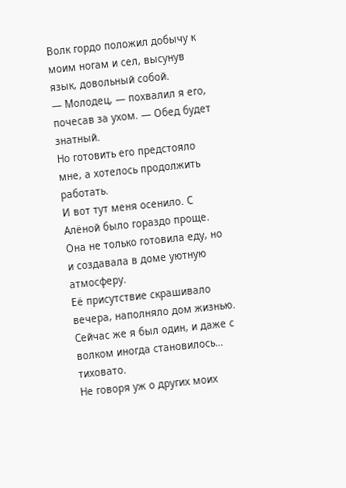Волк гордо положил добычу к моим ногам и сел, высунув язык, довольный собой.
— Молодец, — похвалил я его, почесав за ухом. — Обед будет знатный.
Но готовить его предстояло мне, а хотелось продолжить работать.
И вот тут меня осенило. С Алёной было гораздо проще. Она не только готовила еду, но и создавала в доме уютную атмосферу.
Её присутствие скрашивало вечера, наполняло дом жизнью. Сейчас же я был один, и даже с волком иногда становилось… тиховато.
Не говоря уж о других моих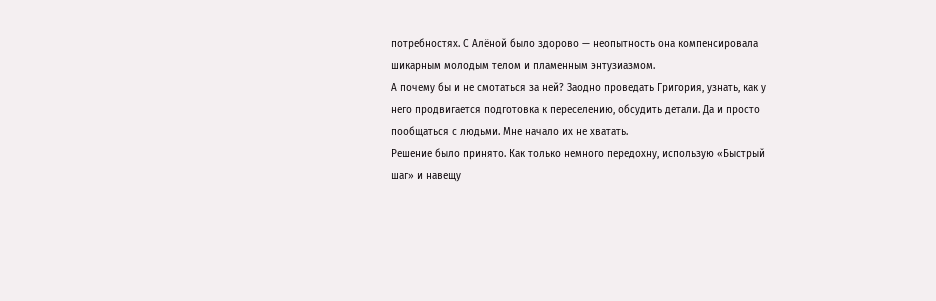потребностях. С Алёной было здорово — неопытность она компенсировала шикарным молодым телом и пламенным энтузиазмом.
А почему бы и не смотаться за ней? Заодно проведать Григория, узнать, как у него продвигается подготовка к переселению, обсудить детали. Да и просто пообщаться с людьми. Мне начало их не хватать.
Решение было принято. Как только немного передохну, использую «Быстрый шаг» и навещу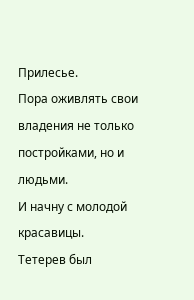Прилесье.
Пора оживлять свои владения не только постройками, но и людьми.
И начну с молодой красавицы.
Тетерев был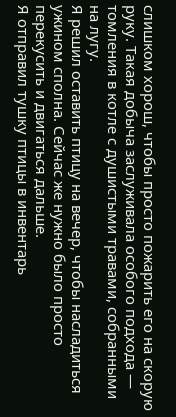слишком хорош, чтобы просто пожарить его на скорую руку. Такая добыча заслуживала особого подхода — томления в котле с душистыми травами, собранными на лугу.
Я решил оставить птицу на вечер, чтобы насладиться ужином сполна. Сейчас же нужно было просто перекусить и двигаться дальше.
Я отправил тушку птицы в инвентарь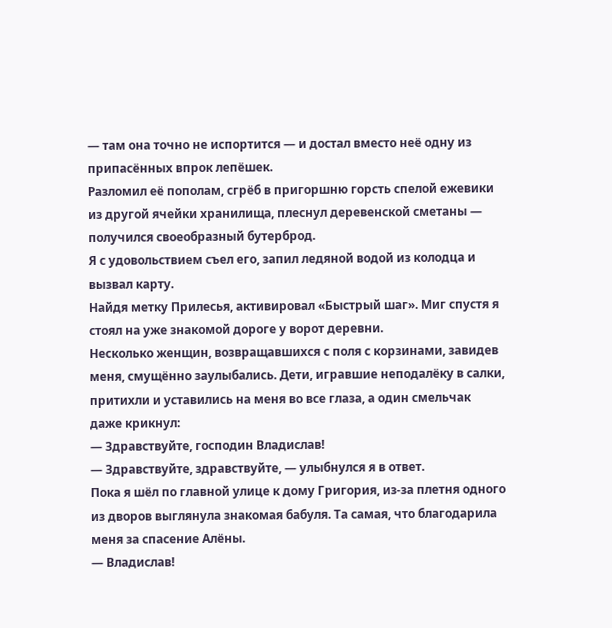— там она точно не испортится — и достал вместо неё одну из припасённых впрок лепёшек.
Разломил её пополам, сгрёб в пригоршню горсть спелой ежевики из другой ячейки хранилища, плеснул деревенской сметаны — получился своеобразный бутерброд.
Я с удовольствием съел его, запил ледяной водой из колодца и вызвал карту.
Найдя метку Прилесья, активировал «Быстрый шаг». Миг спустя я стоял на уже знакомой дороге у ворот деревни.
Несколько женщин, возвращавшихся с поля с корзинами, завидев меня, смущённо заулыбались. Дети, игравшие неподалёку в салки, притихли и уставились на меня во все глаза, а один смельчак даже крикнул:
— Здравствуйте, господин Владислав!
— Здравствуйте, здравствуйте, — улыбнулся я в ответ.
Пока я шёл по главной улице к дому Григория, из-за плетня одного из дворов выглянула знакомая бабуля. Та самая, что благодарила меня за спасение Алёны.
— Владислав!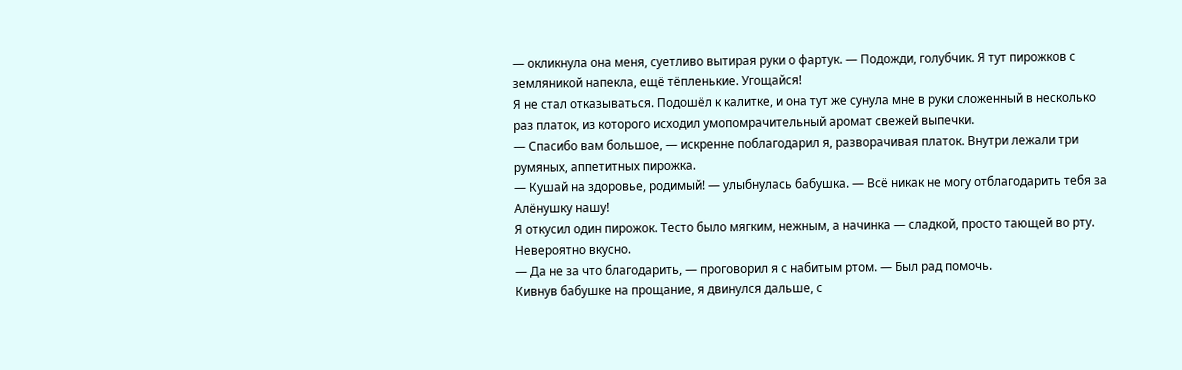— окликнула она меня, суетливо вытирая руки о фартук. — Подожди, голубчик. Я тут пирожков с земляникой напекла, ещё тёпленькие. Угощайся!
Я не стал отказываться. Подошёл к калитке, и она тут же сунула мне в руки сложенный в несколько раз платок, из которого исходил умопомрачительный аромат свежей выпечки.
— Спасибо вам большое, — искренне поблагодарил я, разворачивая платок. Внутри лежали три румяных, аппетитных пирожка.
— Кушай на здоровье, родимый! — улыбнулась бабушка. — Всё никак не могу отблагодарить тебя за Алёнушку нашу!
Я откусил один пирожок. Тесто было мягким, нежным, а начинка — сладкой, просто тающей во рту. Невероятно вкусно.
— Да не за что благодарить, — проговорил я с набитым ртом. — Был рад помочь.
Кивнув бабушке на прощание, я двинулся дальше, с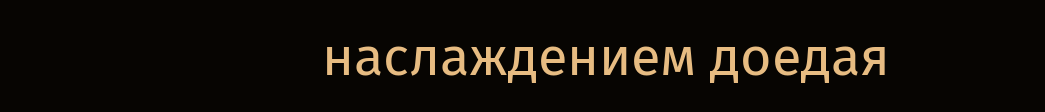наслаждением доедая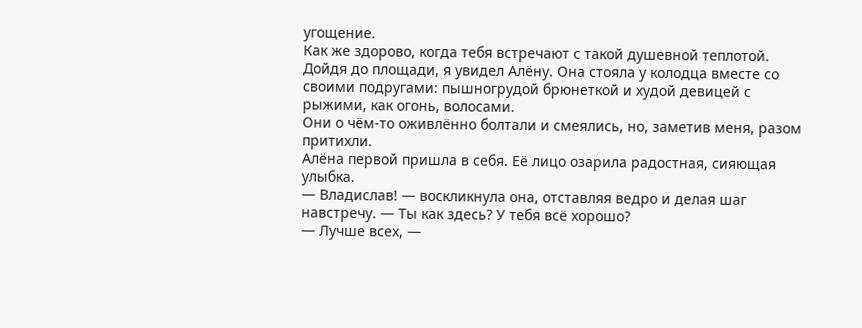угощение.
Как же здорово, когда тебя встречают с такой душевной теплотой.
Дойдя до площади, я увидел Алёну. Она стояла у колодца вместе со своими подругами: пышногрудой брюнеткой и худой девицей с рыжими, как огонь, волосами.
Они о чём-то оживлённо болтали и смеялись, но, заметив меня, разом притихли.
Алёна первой пришла в себя. Её лицо озарила радостная, сияющая улыбка.
— Владислав! — воскликнула она, отставляя ведро и делая шаг навстречу. — Ты как здесь? У тебя всё хорошо?
— Лучше всех, —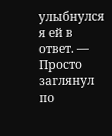улыбнулся я ей в ответ. — Просто заглянул по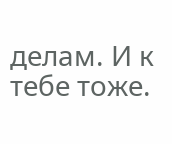делам. И к тебе тоже.